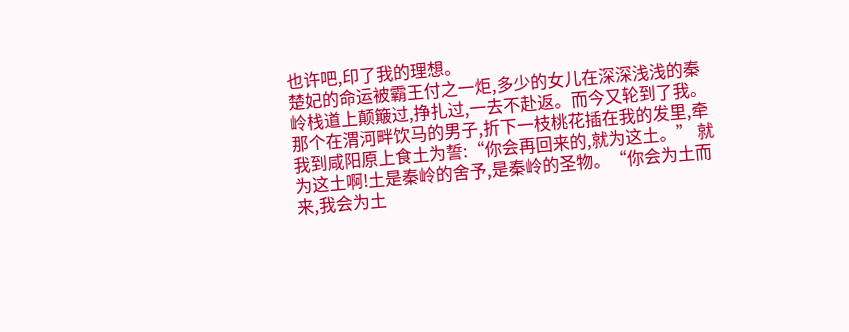也许吧,印了我的理想。
楚妃的命运被霸王付之一炬,多少的女儿在深深浅浅的秦岭栈道上颠簸过,挣扎过,一去不赴返。而今又轮到了我。那个在渭河畔饮马的男子,折下一枝桃花插在我的发里,牵我到咸阳原上食土为誓:“你会再回来的,就为这土。” 就为这土啊!土是秦岭的舍予,是秦岭的圣物。“你会为土而来,我会为土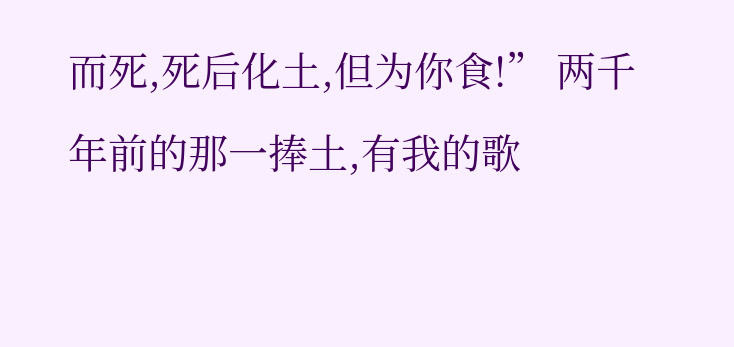而死,死后化土,但为你食!” 两千年前的那一捧土,有我的歌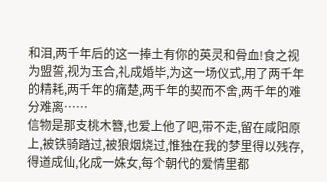和泪,两千年后的这一捧土有你的英灵和骨血!食之视为盟誓,视为玉合,礼成婚毕,为这一场仪式,用了两千年的精耗,两千年的痛楚,两千年的契而不舍,两千年的难分难离……
信物是那支桃木簪,也爱上他了吧,带不走,留在咸阳原上,被铁骑踏过,被狼烟烧过,惟独在我的梦里得以残存,得道成仙,化成一姝女,每个朝代的爱情里都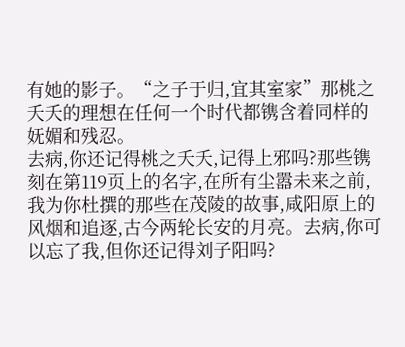有她的影子。“之子于归,宜其室家”那桃之夭夭的理想在任何一个时代都镌含着同样的妩媚和残忍。
去病,你还记得桃之夭夭,记得上邪吗?那些镌刻在第119页上的名字,在所有尘嚣未来之前,我为你杜撰的那些在茂陵的故事,咸阳原上的风烟和追逐,古今两轮长安的月亮。去病,你可以忘了我,但你还记得刘子阳吗?